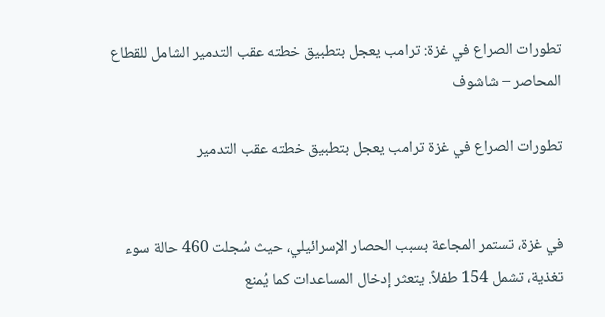تطورات الصراع في غزة: ترامب يعجل بتطبيق خطته عقب التدمير الشامل للقطاع المحاصر – شاشوف

تطورات الصراع في غزة ترامب يعجل بتطبيق خطته عقب التدمير


في غزة، تستمر المجاعة بسبب الحصار الإسرائيلي، حيث سُجلت 460 حالة سوء تغذية، تشمل 154 طفلاً. يتعثر إدخال المساعدات كما يُمنع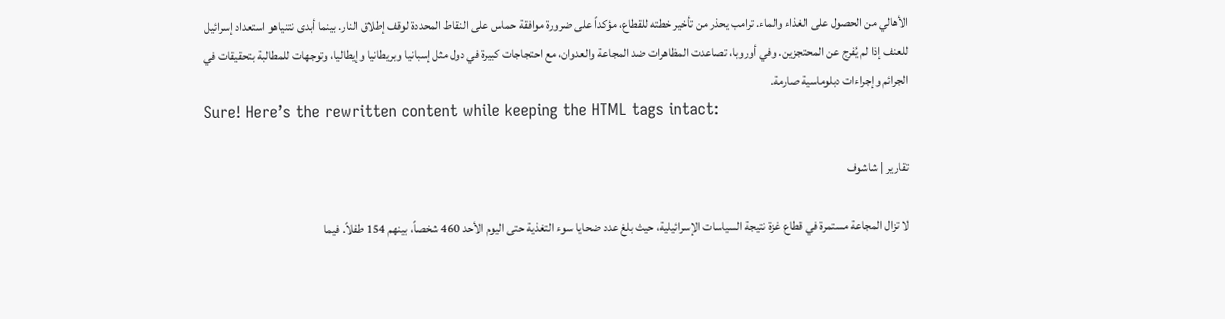الأهالي من الحصول على الغذاء والماء. ترامب يحذر من تأخير خطته للقطاع، مؤكداً على ضرورة موافقة حماس على النقاط المحددة لوقف إطلاق النار. بينما أبدى نتنياهو استعداد إسرائيل للعنف إذا لم يُفرج عن المحتجزين. وفي أوروبا، تصاعدت المظاهرات ضد المجاعة والعدوان، مع احتجاجات كبيرة في دول مثل إسبانيا وبريطانيا وإيطاليا، وتوجهات للمطالبة بتحقيقات في الجرائم وإجراءات دبلوماسية صارمة.
Sure! Here’s the rewritten content while keeping the HTML tags intact:

تقارير | شاشوف

لا تزال المجاعة مستمرة في قطاع غزة نتيجة السياسات الإسرائيلية، حيث بلغ عدد ضحايا سوء التغذية حتى اليوم الأحد 460 شخصاً، بينهم 154 طفلاً. فيما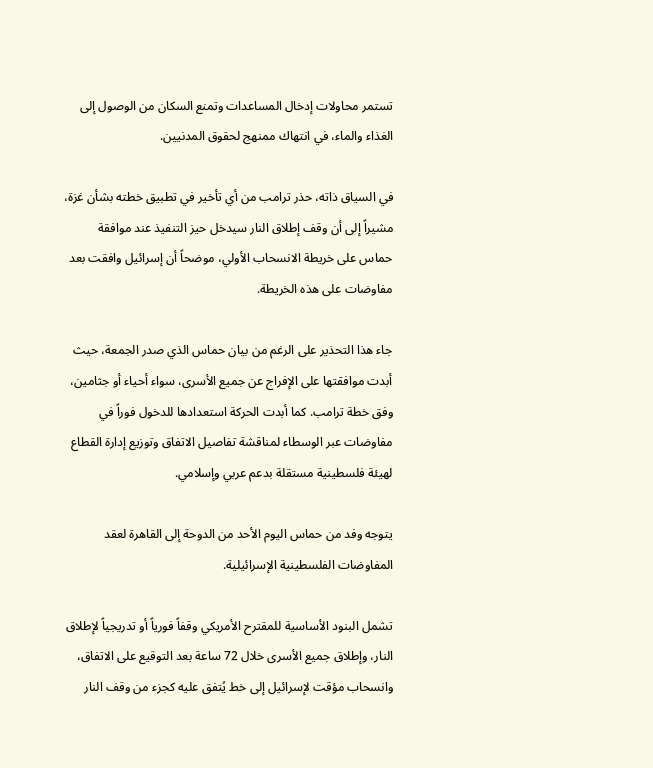تستمر محاولات إدخال المساعدات وتمنع السكان من الوصول إلى الغذاء والماء، في انتهاك ممنهج لحقوق المدنيين.

في السياق ذاته، حذر ترامب من أي تأخير في تطبيق خطته بشأن غزة، مشيراً إلى أن وقف إطلاق النار سيدخل حيز التنفيذ عند موافقة حماس على خريطة الانسحاب الأولي، موضحاً أن إسرائيل وافقت بعد مفاوضات على هذه الخريطة.

جاء هذا التحذير على الرغم من بيان حماس الذي صدر الجمعة، حيث أبدت موافقتها على الإفراج عن جميع الأسرى، سواء أحياء أو جثامين، وفق خطة ترامب. كما أبدت الحركة استعدادها للدخول فوراً في مفاوضات عبر الوسطاء لمناقشة تفاصيل الاتفاق وتوزيع إدارة القطاع لهيئة فلسطينية مستقلة بدعم عربي وإسلامي.

يتوجه وفد من حماس اليوم الأحد من الدوحة إلى القاهرة لعقد المفاوضات الفلسطينية الإسرائيلية.

تشمل البنود الأساسية للمقترح الأمريكي وقفاً فورياً أو تدريجياً لإطلاق النار، وإطلاق جميع الأسرى خلال 72 ساعة بعد التوقيع على الاتفاق، وانسحاب مؤقت لإسرائيل إلى خط يُتفق عليه كجزء من وقف النار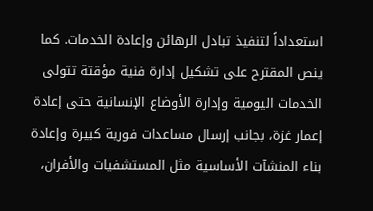استعداداً لتنفيذ تبادل الرهائن وإعادة الخدمات. كما ينص المقترح على تشكيل إدارة فنية مؤقتة تتولى الخدمات اليومية وإدارة الأوضاع الإنسانية حتى إعادة إعمار غزة، بجانب إرسال مساعدات فورية كبيرة وإعادة بناء المنشآت الأساسية مثل المستشفيات والأفران،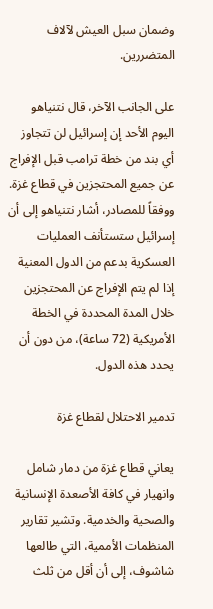وضمان سبل العيش لآلاف المتضررين.

على الجانب الآخر، قال نتنياهو اليوم الأحد إن إسرائيل لن تتجاوز أي بند من خطة ترامب قبل الإفراج عن جميع المحتجزين في قطاع غزة. ووفقاً للمصادر، أشار نتنياهو إلى أن إسرائيل ستستأنف العمليات العسكرية بدعم من الدول المعنية إذا لم يتم الإفراج عن المحتجزين خلال المدة المحددة في الخطة الأمريكية (72 ساعة)، من دون أن يحدد هذه الدول.

تدمير الاحتلال لقطاع غزة

يعاني قطاع غزة من دمار شامل وانهيار في كافة الأصعدة الإنسانية والصحية والخدمية. وتشير تقارير المنظمات الأممية، التي طالعها شاشوف، إلى أن أقل من ثلث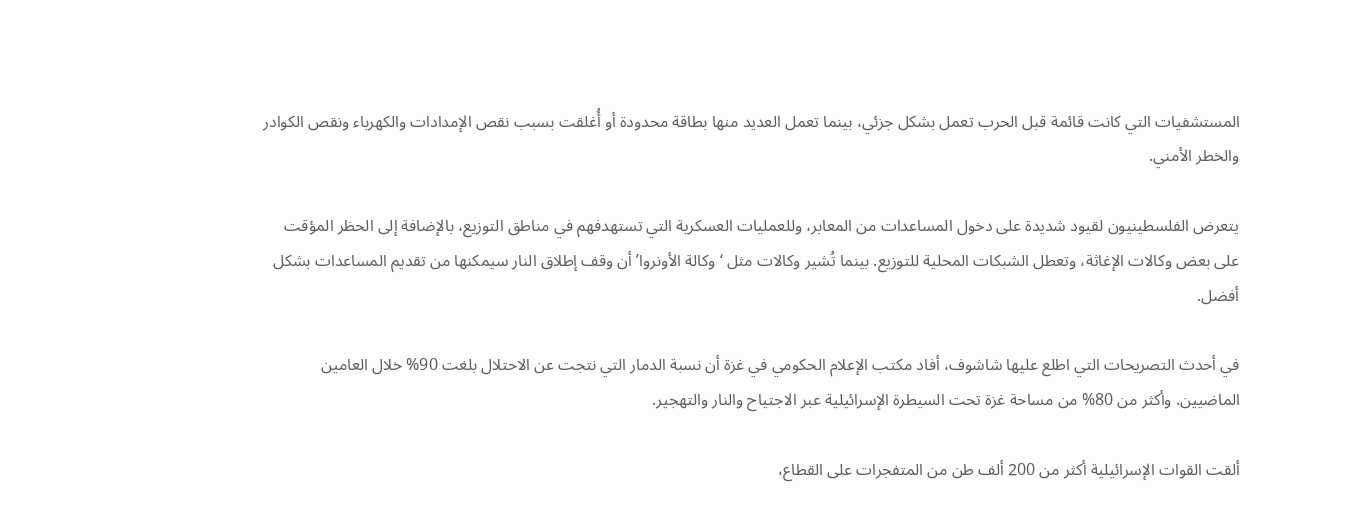المستشفيات التي كانت قائمة قبل الحرب تعمل بشكل جزئي، بينما تعمل العديد منها بطاقة محدودة أو أُغلقت بسبب نقص الإمدادات والكهرباء ونقص الكوادر والخطر الأمني.

يتعرض الفلسطينيون لقيود شديدة على دخول المساعدات من المعابر، وللعمليات العسكرية التي تستهدفهم في مناطق التوزيع، بالإضافة إلى الحظر المؤقت على بعض وكالات الإغاثة، وتعطل الشبكات المحلية للتوزيع. بينما تُشير وكالات مثل ‘وكالة الأونروا’ أن وقف إطلاق النار سيمكنها من تقديم المساعدات بشكل أفضل.

في أحدث التصريحات التي اطلع عليها شاشوف، أفاد مكتب الإعلام الحكومي في غزة أن نسبة الدمار التي نتجت عن الاحتلال بلغت 90% خلال العامين الماضيين. وأكثر من 80% من مساحة غزة تحت السيطرة الإسرائيلية عبر الاجتياح والنار والتهجير.

ألقت القوات الإسرائيلية أكثر من 200 ألف طن من المتفجرات على القطاع،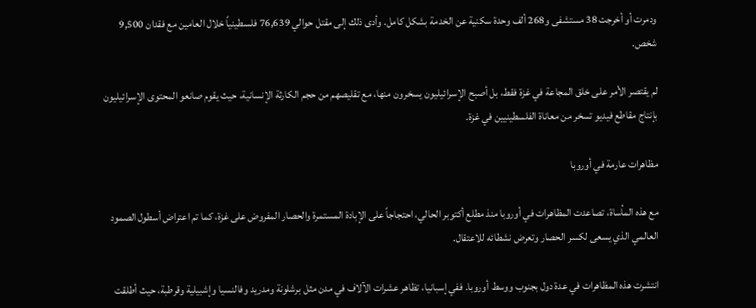ودمرت أو أخرجت 38 مستشفى و268 ألف وحدة سكنية عن الخدمة بشكل كامل. وأدى ذلك إلى مقتل حوالي 76,639 فلسطينياً خلال العامين مع فقدان 9,500 شخص.

لم يقتصر الأمر على خلق المجاعة في غزة فقط، بل أصبح الإسرائيليون يسخرون منها، مع تقليصهم من حجم الكارثة الإنسانية، حيث يقوم صانعو المحتوى الإسرائيليون بإنتاج مقاطع فيديو تسخر من معاناة الفلسطينيين في غزة.

مظاهرات عارمة في أوروبا

مع هذه المأساة، تصاعدت المظاهرات في أوروبا منذ مطلع أكتوبر الحالي، احتجاجاً على الإبادة المستمرة والحصار المفروض على غزة، كما تم اعتراض أسطول الصمود العالمي الذي يسعى لكسر الحصار وتعرض نشطائه للاعتقال.

انتشرت هذه المظاهرات في عدة دول بجنوب ووسط أوروبا. ففي إسبانيا، تظاهر عشرات الآلاف في مدن مثل برشلونة ومدريد وفالنسيا وإشبيلية وقرطبة، حيث أطلقت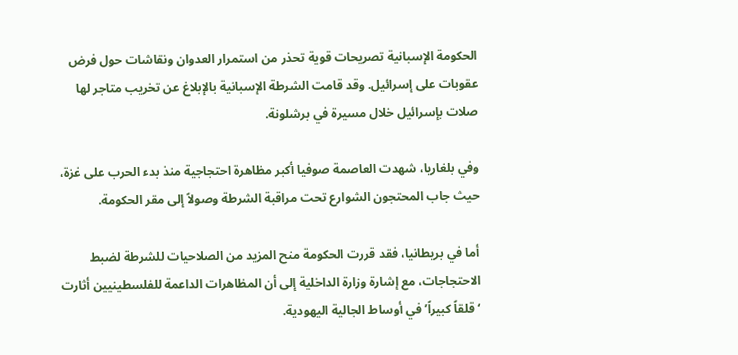الحكومة الإسبانية تصريحات قوية تحذر من استمرار العدوان ونقاشات حول فرض عقوبات على إسرائيل. وقد قامت الشرطة الإسبانية بالإبلاغ عن تخريب متاجر لها صلات بإسرائيل خلال مسيرة في برشلونة.

وفي بلغاريا، شهدت العاصمة صوفيا أكبر مظاهرة احتجاجية منذ بدء الحرب على غزة، حيث جاب المحتجون الشوارع تحت مراقبة الشرطة وصولاً إلى مقر الحكومة.

أما في بريطانيا، فقد قررت الحكومة منح المزيد من الصلاحيات للشرطة لضبط الاحتجاجات، مع إشارة وزارة الداخلية إلى أن المظاهرات الداعمة للفلسطينيين أثارت ‘قلقاً كبيراً’ في أوساط الجالية اليهودية.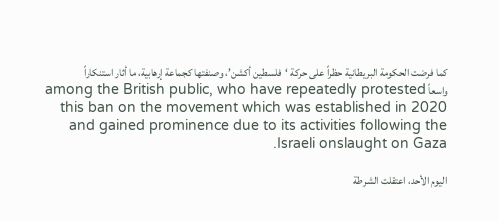كما فرضت الحكومة البريطانية حظراً على حركة ‘فلسطين أكشن’، وصنفتها كجماعة إرهابية، ما أثار استنكاراً واسعاً among the British public, who have repeatedly protested this ban on the movement which was established in 2020 and gained prominence due to its activities following the Israeli onslaught on Gaza.

اليوم الأحد، اعتقلت الشرطة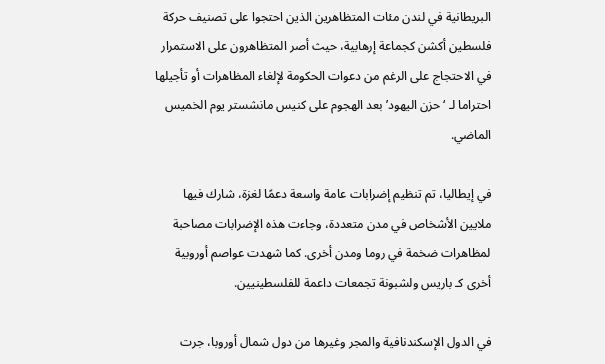البريطانية في لندن مئات المتظاهرين الذين احتجوا على تصنيف حركة فلسطين أكشن كجماعة إرهابية، حيث أصر المتظاهرون على الاستمرار في الاحتجاج على الرغم من دعوات الحكومة لإلغاء المظاهرات أو تأجيلها احتراما لـ ‘حزن اليهود’ بعد الهجوم على كنيس مانشستر يوم الخميس الماضي.

في إيطاليا، تم تنظيم إضرابات عامة واسعة دعمًا لغزة، شارك فيها ملايين الأشخاص في مدن متعددة، وجاءت هذه الإضرابات مصاحبة لمظاهرات ضخمة في روما ومدن أخرى. كما شهدت عواصم أوروبية أخرى كـ باريس ولشبونة تجمعات داعمة للفلسطينيين.

في الدول الإسكندنافية والمجر وغيرها من دول شمال أوروبا، جرت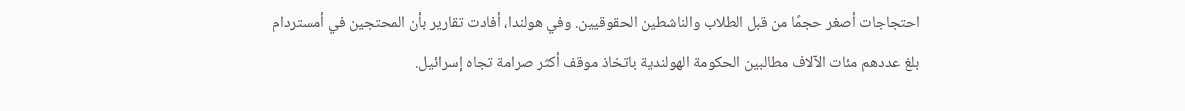احتجاجات أصغر حجمًا من قبل الطلاب والناشطين الحقوقيين. وفي هولندا، أفادت تقارير بأن المحتجين في أمستردام بلغ عددهم مئات الآلاف مطالبين الحكومة الهولندية باتخاذ موقف أكثر صرامة تجاه إسرائيل.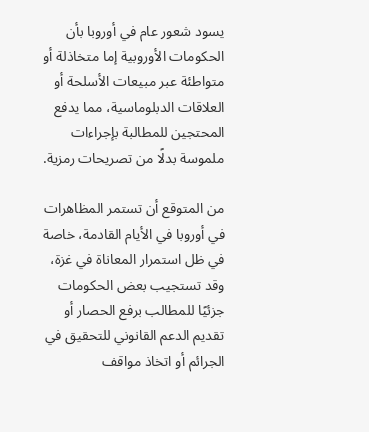يسود شعور عام في أوروبا بأن الحكومات الأوروبية إما متخاذلة أو متواطئة عبر مبيعات الأسلحة أو العلاقات الدبلوماسية، مما يدفع المحتجين للمطالبة بإجراءات ملموسة بدلًا من تصريحات رمزية.

من المتوقع أن تستمر المظاهرات في أوروبا في الأيام القادمة، خاصة في ظل استمرار المعاناة في غزة، وقد تستجيب بعض الحكومات جزئيًا للمطالب برفع الحصار أو تقديم الدعم القانوني للتحقيق في الجرائم أو اتخاذ مواقف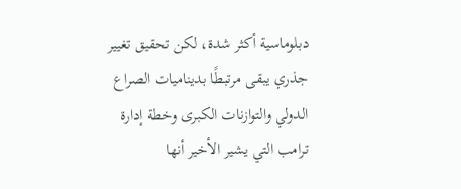دبلوماسية أكثر شدة، لكن تحقيق تغيير جذري يبقى مرتبطًا بديناميات الصراع الدولي والتوازنات الكبرى وخطة إدارة ترامب التي يشير الأخير أنها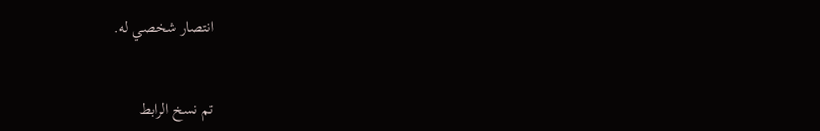انتصار شخصي له.


تم نسخ الرابط